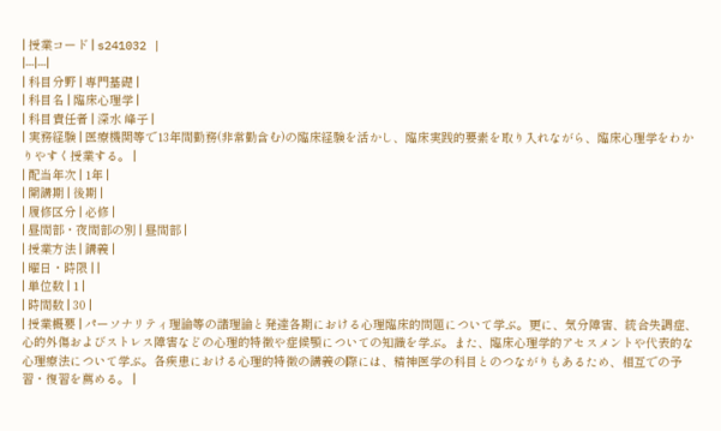| 授業コード | s241032 |
|---|---|
| 科目分野 | 専門基礎 |
| 科目名 | 臨床心理学 |
| 科目責任者 | 深水 峰子 |
| 実務経験 | 医療機関等で13年間勤務(非常勤含む)の臨床経験を活かし、臨床実践的要素を取り入れながら、臨床心理学をわかりやすく授業する。 |
| 配当年次 | 1年 |
| 開講期 | 後期 |
| 履修区分 | 必修 |
| 昼間部・夜間部の別 | 昼間部 |
| 授業方法 | 講義 |
| 曜日・時限 | |
| 単位数 | 1 |
| 時間数 | 30 |
| 授業概要 | パーソナリティ理論等の諸理論と発達各期における心理臨床的問題について学ぶ。更に、気分障害、統合失調症、心的外傷およびストレス障害などの心理的特徴や症候顎についての知識を学ぶ。また、臨床心理学的アセスメントや代表的な心理療法について学ぶ。各疾患における心理的特徴の講義の際には、精神医学の科目とのつながりもあるため、相互での予習・復習を薦める。 |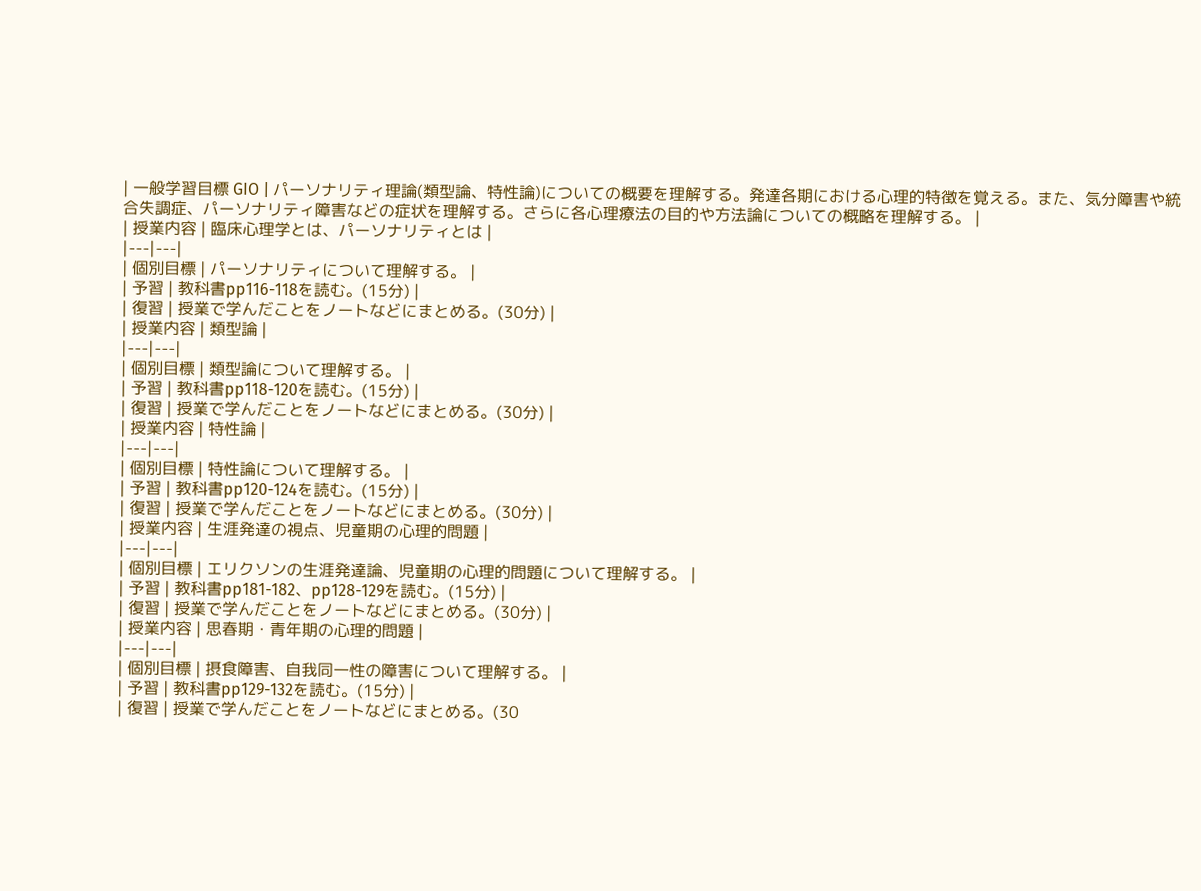| 一般学習目標 GIO | パーソナリティ理論(類型論、特性論)についての概要を理解する。発達各期における心理的特徴を覚える。また、気分障害や統合失調症、パーソナリティ障害などの症状を理解する。さらに各心理療法の目的や方法論についての概略を理解する。 |
| 授業内容 | 臨床心理学とは、パーソナリティとは |
|---|---|
| 個別目標 | パーソナリティについて理解する。 |
| 予習 | 教科書pp116-118を読む。(15分) |
| 復習 | 授業で学んだことをノートなどにまとめる。(30分) |
| 授業内容 | 類型論 |
|---|---|
| 個別目標 | 類型論について理解する。 |
| 予習 | 教科書pp118-120を読む。(15分) |
| 復習 | 授業で学んだことをノートなどにまとめる。(30分) |
| 授業内容 | 特性論 |
|---|---|
| 個別目標 | 特性論について理解する。 |
| 予習 | 教科書pp120-124を読む。(15分) |
| 復習 | 授業で学んだことをノートなどにまとめる。(30分) |
| 授業内容 | 生涯発達の視点、児童期の心理的問題 |
|---|---|
| 個別目標 | エリクソンの生涯発達論、児童期の心理的問題について理解する。 |
| 予習 | 教科書pp181-182、pp128-129を読む。(15分) |
| 復習 | 授業で学んだことをノートなどにまとめる。(30分) |
| 授業内容 | 思春期・青年期の心理的問題 |
|---|---|
| 個別目標 | 摂食障害、自我同一性の障害について理解する。 |
| 予習 | 教科書pp129-132を読む。(15分) |
| 復習 | 授業で学んだことをノートなどにまとめる。(30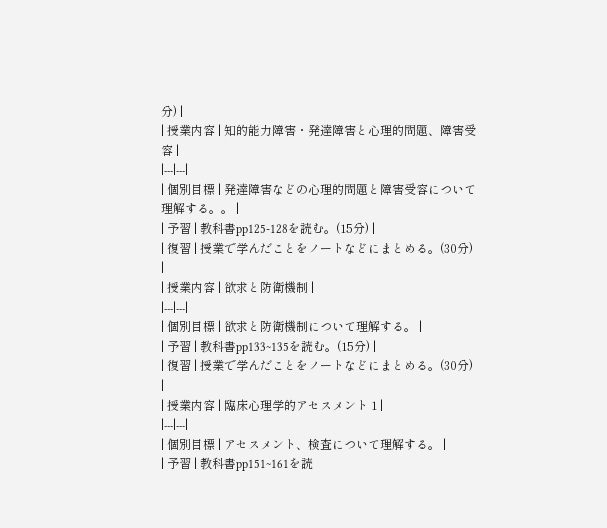分) |
| 授業内容 | 知的能力障害・発達障害と心理的問題、障害受容 |
|---|---|
| 個別目標 | 発達障害などの心理的問題と障害受容について理解する。。 |
| 予習 | 教科書pp125-128を読む。(15分) |
| 復習 | 授業で学んだことをノートなどにまとめる。(30分) |
| 授業内容 | 欲求と防衛機制 |
|---|---|
| 個別目標 | 欲求と防衛機制について理解する。 |
| 予習 | 教科書pp133~135を読む。(15分) |
| 復習 | 授業で学んだことをノートなどにまとめる。(30分) |
| 授業内容 | 臨床心理学的アセスメント 1 |
|---|---|
| 個別目標 | アセスメント、検査について理解する。 |
| 予習 | 教科書pp151~161を読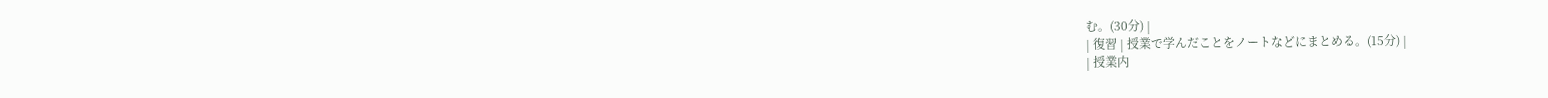む。(30分) |
| 復習 | 授業で学んだことをノートなどにまとめる。(15分) |
| 授業内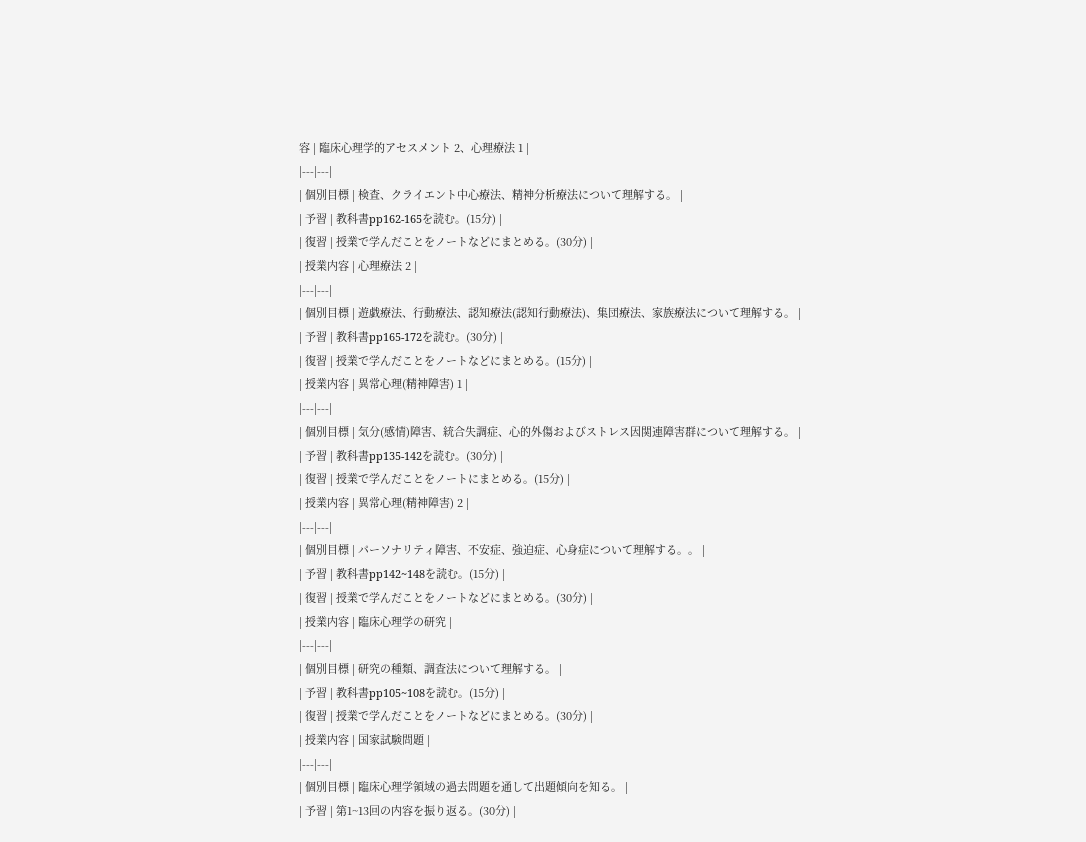容 | 臨床心理学的アセスメント 2、心理療法 1 |
|---|---|
| 個別目標 | 検査、クライエント中心療法、精神分析療法について理解する。 |
| 予習 | 教科書pp162-165を読む。(15分) |
| 復習 | 授業で学んだことをノートなどにまとめる。(30分) |
| 授業内容 | 心理療法 2 |
|---|---|
| 個別目標 | 遊戯療法、行動療法、認知療法(認知行動療法)、集団療法、家族療法について理解する。 |
| 予習 | 教科書pp165-172を読む。(30分) |
| 復習 | 授業で学んだことをノートなどにまとめる。(15分) |
| 授業内容 | 異常心理(精神障害) 1 |
|---|---|
| 個別目標 | 気分(感情)障害、統合失調症、心的外傷およびストレス因関連障害群について理解する。 |
| 予習 | 教科書pp135-142を読む。(30分) |
| 復習 | 授業で学んだことをノートにまとめる。(15分) |
| 授業内容 | 異常心理(精神障害) 2 |
|---|---|
| 個別目標 | パーソナリティ障害、不安症、強迫症、心身症について理解する。。 |
| 予習 | 教科書pp142~148を読む。(15分) |
| 復習 | 授業で学んだことをノートなどにまとめる。(30分) |
| 授業内容 | 臨床心理学の研究 |
|---|---|
| 個別目標 | 研究の種類、調査法について理解する。 |
| 予習 | 教科書pp105~108を読む。(15分) |
| 復習 | 授業で学んだことをノートなどにまとめる。(30分) |
| 授業内容 | 国家試験問題 |
|---|---|
| 個別目標 | 臨床心理学領域の過去問題を通して出題傾向を知る。 |
| 予習 | 第1~13回の内容を振り返る。(30分) |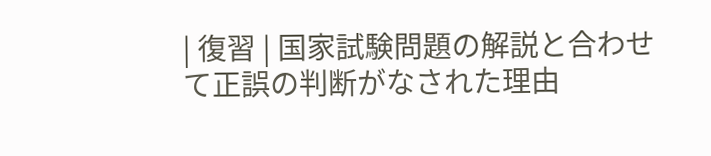| 復習 | 国家試験問題の解説と合わせて正誤の判断がなされた理由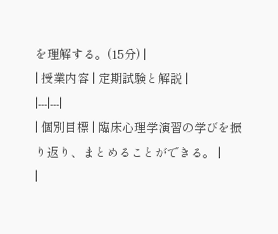を理解する。(15分) |
| 授業内容 | 定期試験と解説 |
|---|---|
| 個別目標 | 臨床心理学演習の学びを振り返り、まとめることができる。 |
|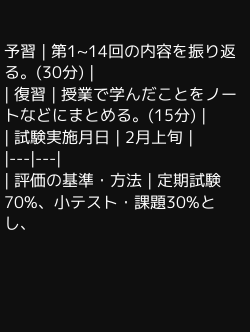予習 | 第1~14回の内容を振り返る。(30分) |
| 復習 | 授業で学んだことをノートなどにまとめる。(15分) |
| 試験実施月日 | 2月上旬 |
|---|---|
| 評価の基準・方法 | 定期試験70%、小テスト・課題30%とし、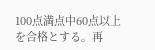100点満点中60点以上を合格とする。再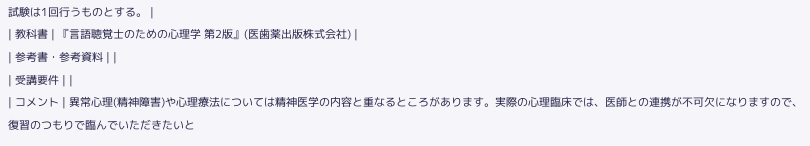試験は1回行うものとする。 |
| 教科書 | 『言語聴覚士のための心理学 第2版』(医歯薬出版株式会社) |
| 参考書・参考資料 | |
| 受講要件 | |
| コメント | 異常心理(精神障害)や心理療法については精神医学の内容と重なるところがあります。実際の心理臨床では、医師との連携が不可欠になりますので、復習のつもりで臨んでいただきたいと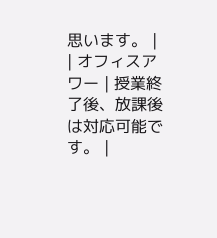思います。 |
| オフィスアワー | 授業終了後、放課後は対応可能です。 |